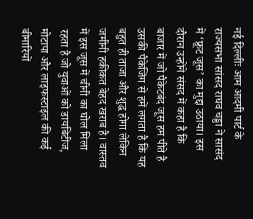नई दिल्लीः आम आदमी पार्ट के राज्यसभा सांसद राघव चड्डा ने सासंद में ‘फ्रूट जूस’ का मुद्दा उठाया। इस दौरान उन्होंने संसद में कहा है कि बाजार में जो पैकेटबंद जूस हम पीते है उसकी पैकेजिंग से हमें लगता है कि यह बहुत ही ताजा और शुद्ध होगा लेकिन जमीनी हकीकत बेहद खराब है। वास्तव में इस जूस में चीनी का घोल मिला रहता है जो युवाओं को डायबिटीज, मोटापा और लाइफस्टाइल की कई बीमारियों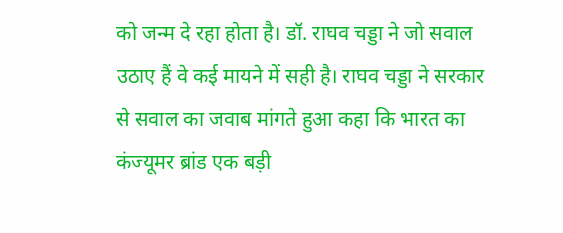को जन्म दे रहा होता है। डॉ. राघव चड्डा ने जो सवाल उठाए हैं वे कई मायने में सही है। राघव चड्डा ने सरकार से सवाल का जवाब मांगते हुआ कहा कि भारत का कंज्यूमर ब्रांड एक बड़ी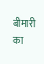बीमारी का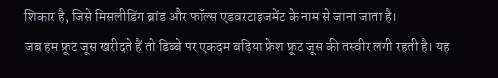शिकार है, जिसे मिसलीडिंग ब्रांड और फॉल्स एडवरटाइजमेंट के नाम से जाना जाता है।
जब हम फ्रूट जूस खरीदते हैं तो डिब्बे पर एकदम बढ़िया फ्रेश फ्रूट जूस की तस्वीर लगी रहती है। यह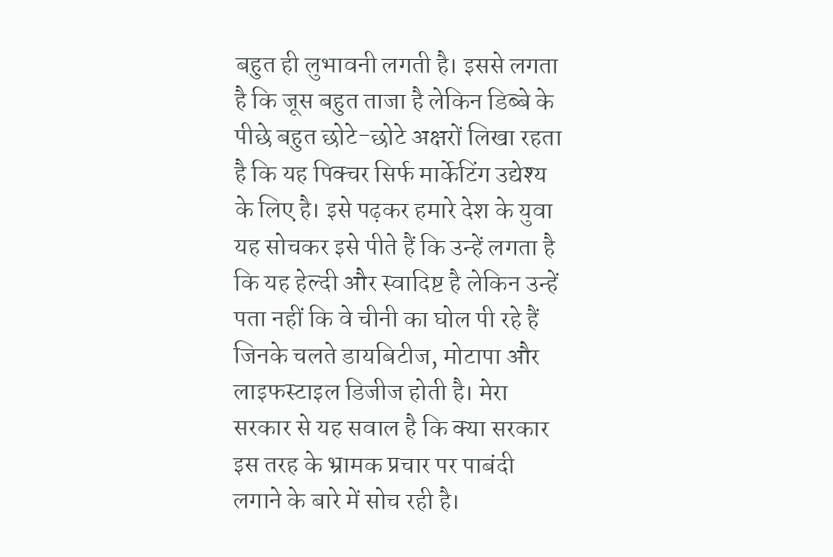बहुत ही लुभावनी लगती है। इससे लगता है कि जूस बहुत ताजा है लेकिन डिब्बे के पीछे बहुत छोटे-छोटे अक्षरों लिखा रहता है कि यह पिक्चर सिर्फ मार्केटिंग उद्येश्य के लिए है। इसे पढ़कर हमारे देश के युवा यह सोचकर इसे पीते हैं कि उन्हें लगता है कि यह हेल्दी और स्वादिष्ट है लेकिन उन्हें पता नहीं कि वे चीनी का घोल पी रहे हैं जिनके चलते डायबिटीज, मोटापा और लाइफस्टाइल डिजीज होती है। मेरा सरकार से यह सवाल है कि क्या सरकार इस तरह के भ्रामक प्रचार पर पाबंदी लगाने के बारे में सोच रही है।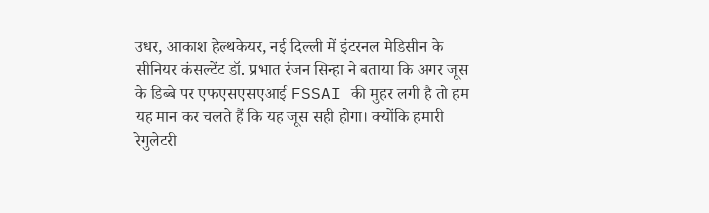उधर, आकाश हेल्थकेयर, नई दिल्ली में इंटरनल मेडिसीन के सीनियर कंसल्टेंट डॉ. प्रभात रंजन सिन्हा ने बताया कि अगर जूस के डिब्बे पर एफएसएसएआई FSSAI की मुहर लगी है तो हम यह मान कर चलते हैं कि यह जूस सही होगा। क्योंकि हमारी रेगुलेटरी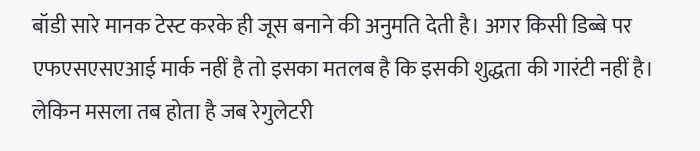बॉडी सारे मानक टेस्ट करके ही जूस बनाने की अनुमति देती है। अगर किसी डिब्बे पर एफएसएसएआई मार्क नहीं है तो इसका मतलब है कि इसकी शुद्धता की गारंटी नहीं है। लेकिन मसला तब होता है जब रेगुलेटरी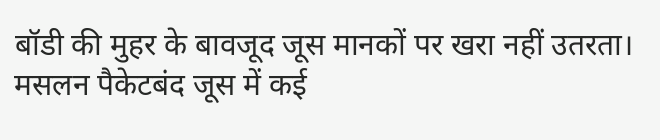बॉडी की मुहर के बावजूद जूस मानकों पर खरा नहीं उतरता। मसलन पैकेटबंद जूस में कई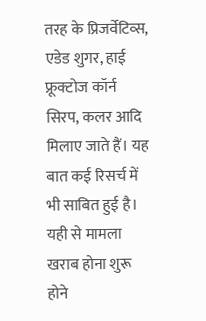तरह के प्रिजर्वेटिव्स, एडेड शुगर, हाई फ्रूक्टोज कॉर्न सिरप, कलर आदि मिलाए जाते हैं। यह बात कई रिसर्च में भी साबित हुई है। यही से मामला खराब होना शुरू होने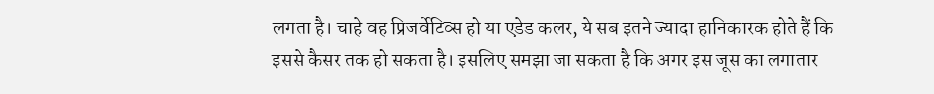लगता है। चाहे वह प्रिजर्वेटिव्स हो या एडेड कलर, ये सब इतने ज्यादा हानिकारक होते हैं कि इससे कैसर तक हो सकता है। इसलिए समझा जा सकता है कि अगर इस जूस का लगातार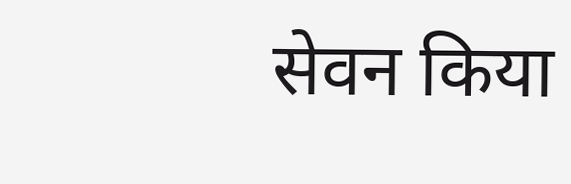सेवन किया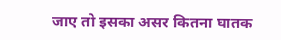जाए तो इसका असर कितना घातक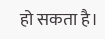हो सकता है।